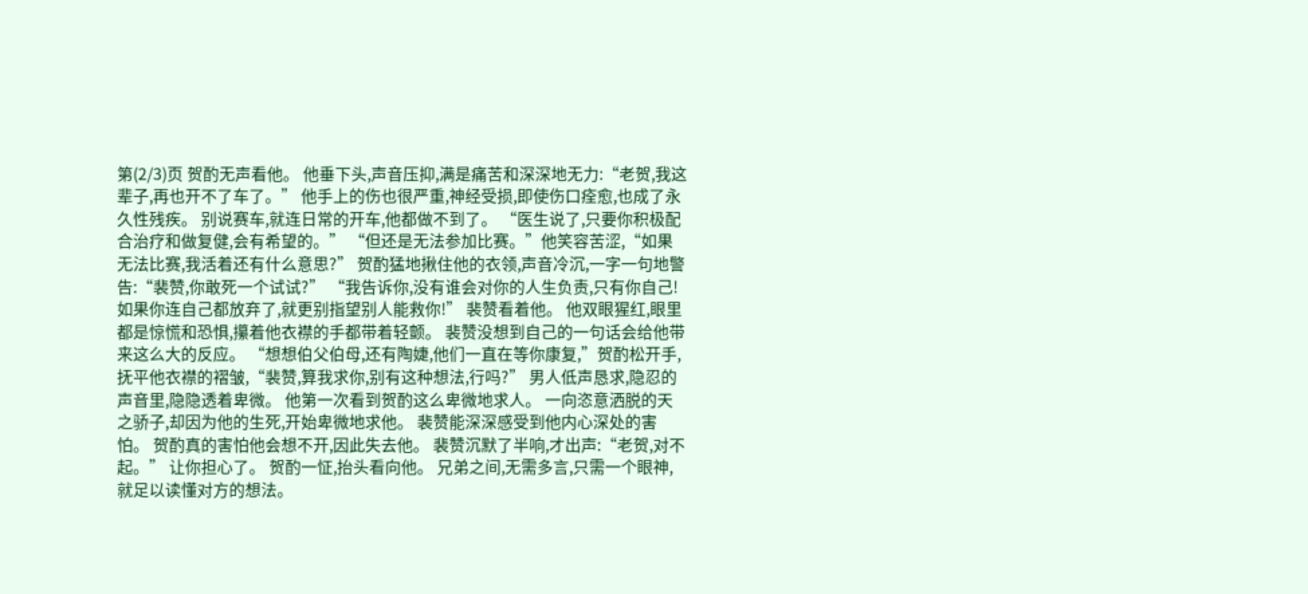第(2/3)页 贺酌无声看他。 他垂下头,声音压抑,满是痛苦和深深地无力:“老贺,我这辈子,再也开不了车了。” 他手上的伤也很严重,神经受损,即使伤口痊愈,也成了永久性残疾。 别说赛车,就连日常的开车,他都做不到了。 “医生说了,只要你积极配合治疗和做复健,会有希望的。” “但还是无法参加比赛。”他笑容苦涩,“如果无法比赛,我活着还有什么意思?” 贺酌猛地揪住他的衣领,声音冷沉,一字一句地警告:“裴赞,你敢死一个试试?” “我告诉你,没有谁会对你的人生负责,只有你自己!如果你连自己都放弃了,就更别指望别人能救你!” 裴赞看着他。 他双眼猩红,眼里都是惊慌和恐惧,攥着他衣襟的手都带着轻颤。 裴赞没想到自己的一句话会给他带来这么大的反应。 “想想伯父伯母,还有陶婕,他们一直在等你康复,”贺酌松开手,抚平他衣襟的褶皱,“裴赞,算我求你,别有这种想法,行吗?” 男人低声恳求,隐忍的声音里,隐隐透着卑微。 他第一次看到贺酌这么卑微地求人。 一向恣意洒脱的天之骄子,却因为他的生死,开始卑微地求他。 裴赞能深深感受到他内心深处的害怕。 贺酌真的害怕他会想不开,因此失去他。 裴赞沉默了半响,才出声:“老贺,对不起。” 让你担心了。 贺酌一怔,抬头看向他。 兄弟之间,无需多言,只需一个眼神,就足以读懂对方的想法。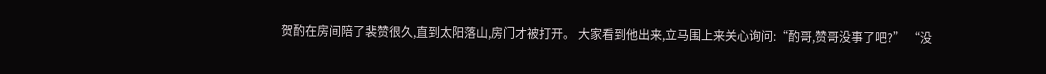贺酌在房间陪了裴赞很久,直到太阳落山,房门才被打开。 大家看到他出来,立马围上来关心询问:“酌哥,赞哥没事了吧?” “没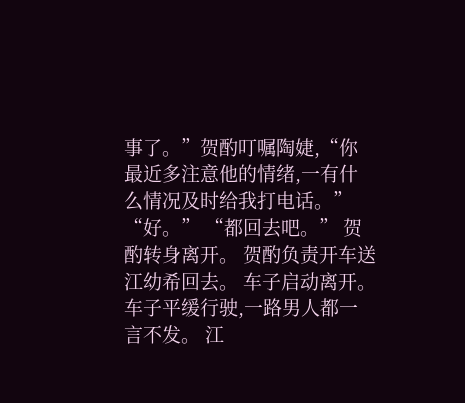事了。”贺酌叮嘱陶婕,“你最近多注意他的情绪,一有什么情况及时给我打电话。” “好。” “都回去吧。” 贺酌转身离开。 贺酌负责开车送江幼希回去。 车子启动离开。 车子平缓行驶,一路男人都一言不发。 江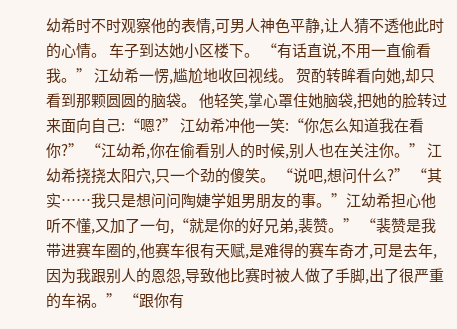幼希时不时观察他的表情,可男人神色平静,让人猜不透他此时的心情。 车子到达她小区楼下。 “有话直说,不用一直偷看我。” 江幼希一愣,尴尬地收回视线。 贺酌转眸看向她,却只看到那颗圆圆的脑袋。 他轻笑,掌心罩住她脑袋,把她的脸转过来面向自己:“嗯?” 江幼希冲他一笑:“你怎么知道我在看你?” “江幼希,你在偷看别人的时候,别人也在关注你。” 江幼希挠挠太阳穴,只一个劲的傻笑。 “说吧,想问什么?” “其实……我只是想问问陶婕学姐男朋友的事。”江幼希担心他听不懂,又加了一句,“就是你的好兄弟,裴赞。” “裴赞是我带进赛车圈的,他赛车很有天赋,是难得的赛车奇才,可是去年,因为我跟别人的恩怨,导致他比赛时被人做了手脚,出了很严重的车祸。” “跟你有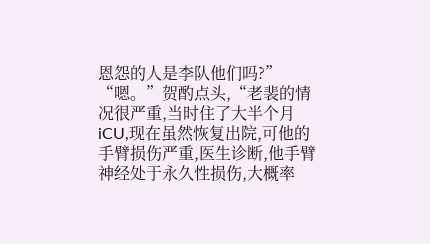恩怨的人是李队他们吗?” “嗯。”贺酌点头,“老裴的情况很严重,当时住了大半个月iCU,现在虽然恢复出院,可他的手臂损伤严重,医生诊断,他手臂神经处于永久性损伤,大概率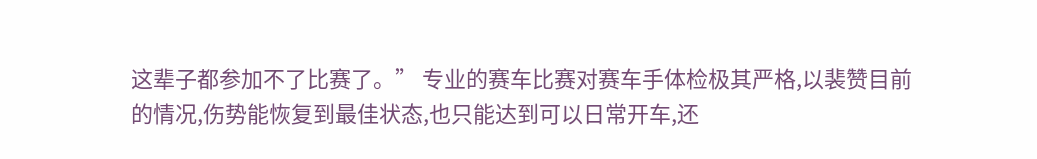这辈子都参加不了比赛了。” 专业的赛车比赛对赛车手体检极其严格,以裴赞目前的情况,伤势能恢复到最佳状态,也只能达到可以日常开车,还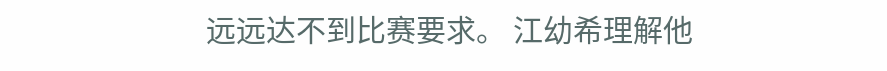远远达不到比赛要求。 江幼希理解他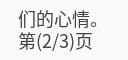们的心情。 第(2/3)页